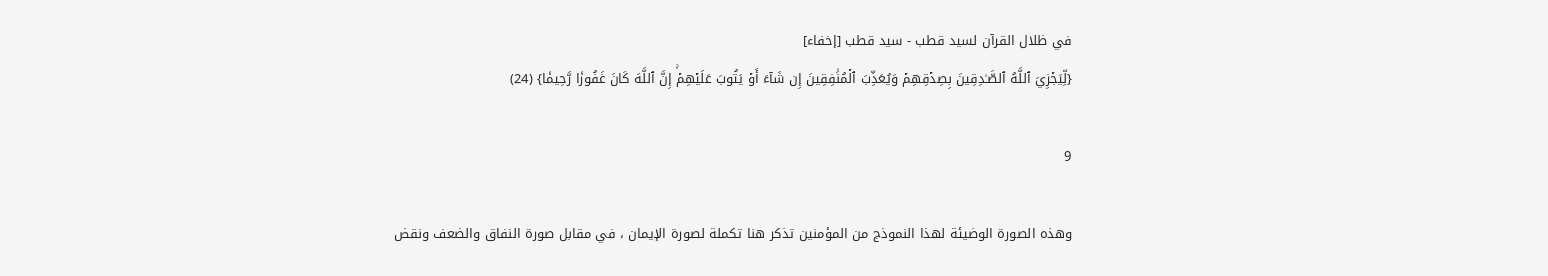في ظلال القرآن لسيد قطب - سيد قطب [إخفاء]
{لِّيَجۡزِيَ ٱللَّهُ ٱلصَّـٰدِقِينَ بِصِدۡقِهِمۡ وَيُعَذِّبَ ٱلۡمُنَٰفِقِينَ إِن شَآءَ أَوۡ يَتُوبَ عَلَيۡهِمۡۚ إِنَّ ٱللَّهَ كَانَ غَفُورٗا رَّحِيمٗا} (24)

9

وهذه الصورة الوضيئة لهذا النموذج من المؤمنين تذكر هنا تكملة لصورة الإيمان ، في مقابل صورة النفاق والضعف ونقض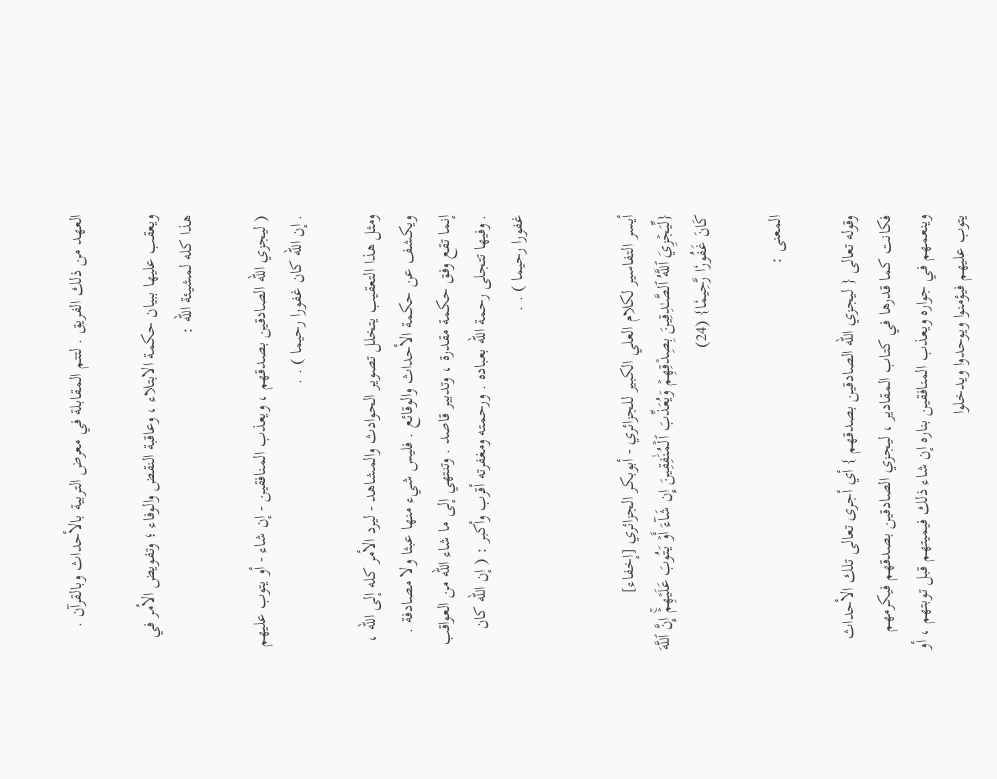العهد من ذلك الفريق . لتتم المقابلة في معرض التربية بالأحداث وبالقرآن .

ويعقب عليها ببيان حكمة الابتلاء ، وعاقبة النقض والوفاء ؛ وتفويض الأمر في هذا كله لمشيئة الله :

( ليجزي الله الصادقين بصدقهم ، ويعذب المنافقين - إن شاء - أو يتوب عليهم . إن الله كان غفورا رحيما ) . .

ومثل هذا التعقيب يتخلل تصوير الحوادث والمشاهد - ليرد الأمر كله إلى الله ، ويكشف عن حكمة الأحداث والوقائع . فليس شيء منها عبثا ولا مصادفة . إنما تقع وفق حكمة مقدرة ، وتدبير قاصد . وتنتهي إلى ما شاء الله من العواقب . وفيها تتجلى رحمة الله بعباده . ورحمته ومغفرته أقرب وأكبر : ( إن الله كان غفورا رحيما ) . .


أيسر التفاسير لكلام العلي الكبير للجزائري - أبوبكر الجزائري [إخفاء]
{لِّيَجۡزِيَ ٱللَّهُ ٱلصَّـٰدِقِينَ بِصِدۡقِهِمۡ وَيُعَذِّبَ ٱلۡمُنَٰفِقِينَ إِن شَآءَ أَوۡ يَتُوبَ عَلَيۡهِمۡۚ إِنَّ ٱللَّهَ كَانَ غَفُورٗا رَّحِيمٗا} (24)

المعنى :

وقوله تعالى { ليجزي الله الصادقين بصدقهم } أي أجرى تعالى تلك الأحداث فكانت كما قدرها في كتاب المقادير ، ليجزي الصادقين بصدقهم فيكرمهم وينعمهم في جواره ويعذب المنافقين بناره إن شاء ذلك فيميتهم قبل توبتهم ، أو يتوب عليهم فيؤمنوا ويوحدوا ويدخلوا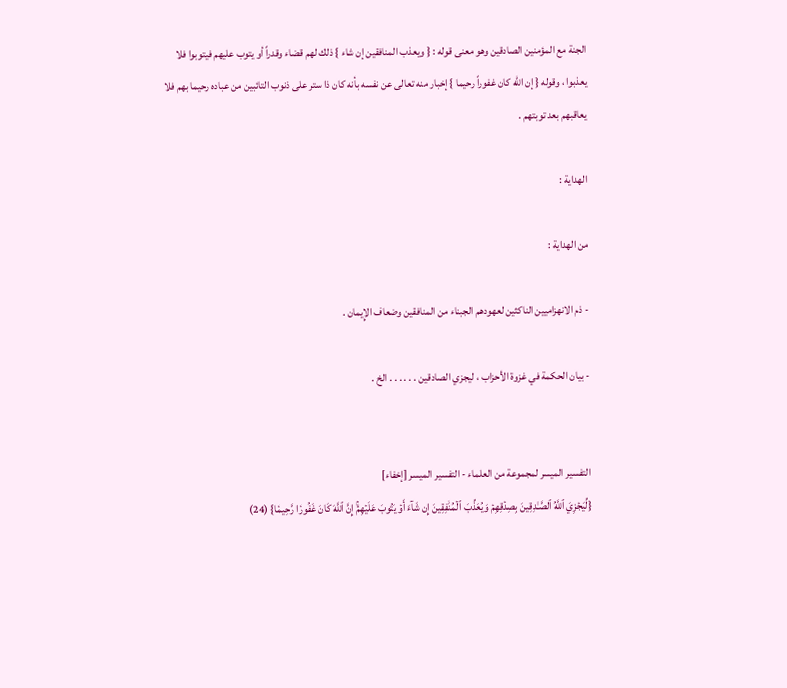الجنة مع المؤمنين الصادقين وهو معنى قوله : { ويعذب المنافقين إن شاء } ذلك لهم قضاء وقدراً أو يتوب عليهم فيتوبوا فلا يعذبوا ، وقوله { إن الله كان غفوراً رحيما } إخبار منه تعالى عن نفسه بأنه كان ذا ستر على ذنوب التائبين من عباده رحيما بهم فلا يعاقبهم بعد توبتهم .

الهداية :

من الهداية :

- ذم الانهزاميين الناكثين لعهودهم الجبناء من المنافقين وضعاف الإِيمان .

- بيان الحكمة في غزوة الأحزاب ، ليجزي الصادقين . . . . . . الخ .


التفسير الميسر لمجموعة من العلماء - التفسير الميسر [إخفاء]
{لِّيَجۡزِيَ ٱللَّهُ ٱلصَّـٰدِقِينَ بِصِدۡقِهِمۡ وَيُعَذِّبَ ٱلۡمُنَٰفِقِينَ إِن شَآءَ أَوۡ يَتُوبَ عَلَيۡهِمۡۚ إِنَّ ٱللَّهَ كَانَ غَفُورٗا رَّحِيمٗا} (24)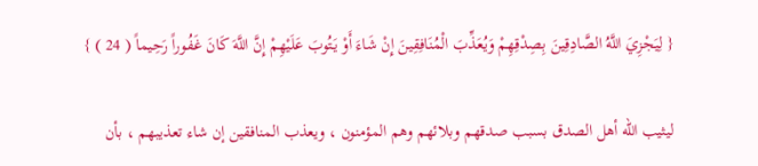{ لِيَجْزِيَ اللَّهُ الصَّادِقِينَ بِصِدْقِهِمْ وَيُعَذِّبَ الْمُنَافِقِينَ إِنْ شَاءَ أَوْ يَتُوبَ عَلَيْهِمْ إِنَّ اللَّهَ كَانَ غَفُوراً رَحِيماً ( 24 ) }

ليثيب الله أهل الصدق بسبب صدقهم وبلائهم وهم المؤمنون ، ويعذب المنافقين إن شاء تعذيبهم ، بأن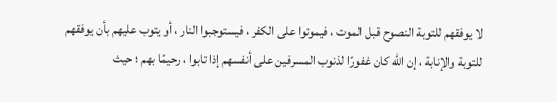لا يوفقهم للتوبة النصوح قبل الموت ، فيموتوا على الكفر ، فيستوجبوا النار ، أو يتوب عليهم بأن يوفقهم للتوبة والإنابة ، إن الله كان غفورًا لذنوب المسرفين على أنفسهم إذا تابوا ، رحيمًا بهم ؛ حيث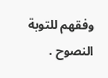وفقهم للتوبة النصوح .